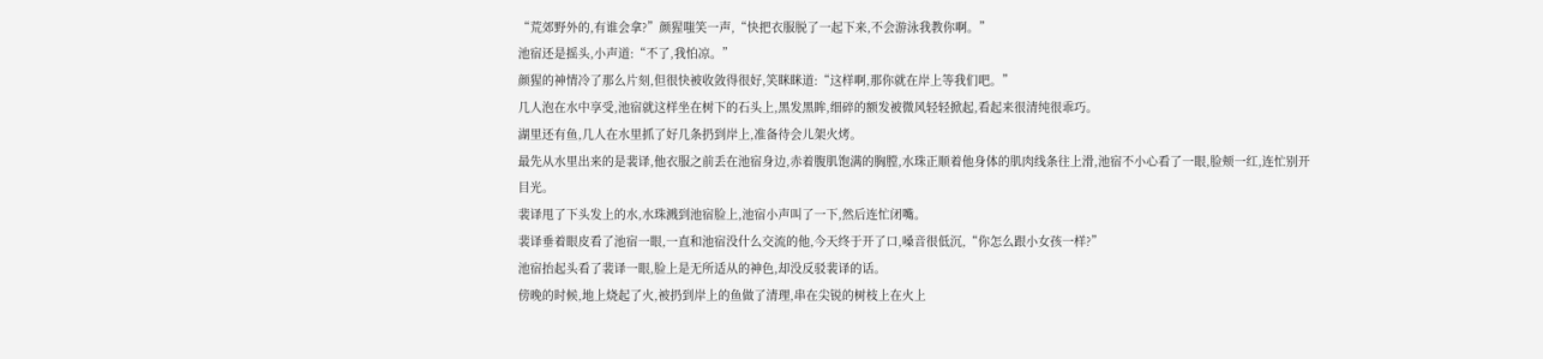“荒郊野外的,有谁会拿?”颜猩嗤笑一声,“快把衣服脱了一起下来,不会游泳我教你啊。”
池宿还是摇头,小声道:“不了,我怕凉。”
颜猩的神情冷了那么片刻,但很快被收敛得很好,笑眯眯道:“这样啊,那你就在岸上等我们吧。”
几人泡在水中享受,池宿就这样坐在树下的石头上,黑发黑眸,细碎的额发被微风轻轻掀起,看起来很清纯很乖巧。
湖里还有鱼,几人在水里抓了好几条扔到岸上,准备待会儿架火烤。
最先从水里出来的是裴译,他衣服之前丢在池宿身边,赤着腹肌饱满的胸膛,水珠正顺着他身体的肌肉线条往上滑,池宿不小心看了一眼,脸颊一红,连忙别开目光。
裴译甩了下头发上的水,水珠溅到池宿脸上,池宿小声叫了一下,然后连忙闭嘴。
裴译垂着眼皮看了池宿一眼,一直和池宿没什么交流的他,今天终于开了口,嗓音很低沉,“你怎么跟小女孩一样?”
池宿抬起头看了裴译一眼,脸上是无所适从的神色,却没反驳裴译的话。
傍晚的时候,地上烧起了火,被扔到岸上的鱼做了清理,串在尖锐的树枝上在火上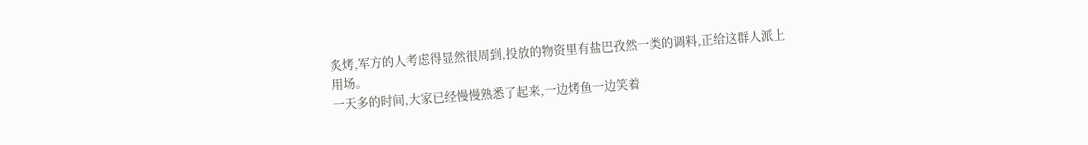炙烤,军方的人考虑得显然很周到,投放的物资里有盐巴孜然一类的调料,正给这群人派上用场。
一天多的时间,大家已经慢慢熟悉了起来,一边烤鱼一边笑着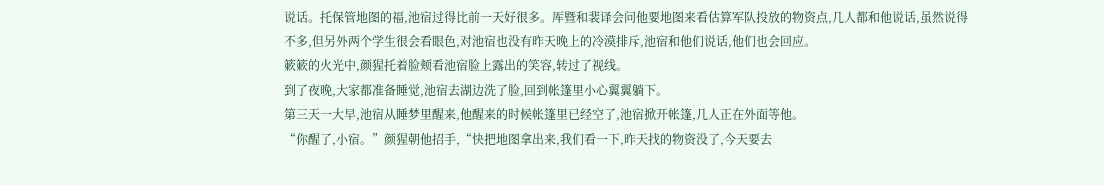说话。托保管地图的福,池宿过得比前一天好很多。厍暨和裴译会问他要地图来看估算军队投放的物资点,几人都和他说话,虽然说得不多,但另外两个学生很会看眼色,对池宿也没有昨天晚上的冷漠排斥,池宿和他们说话,他们也会回应。
簌簌的火光中,颜猩托着脸颊看池宿脸上露出的笑容,转过了视线。
到了夜晚,大家都准备睡觉,池宿去湖边洗了脸,回到帐篷里小心翼翼躺下。
第三天一大早,池宿从睡梦里醒来,他醒来的时候帐篷里已经空了,池宿掀开帐篷,几人正在外面等他。
“你醒了,小宿。”颜猩朝他招手,“快把地图拿出来,我们看一下,昨天找的物资没了,今天要去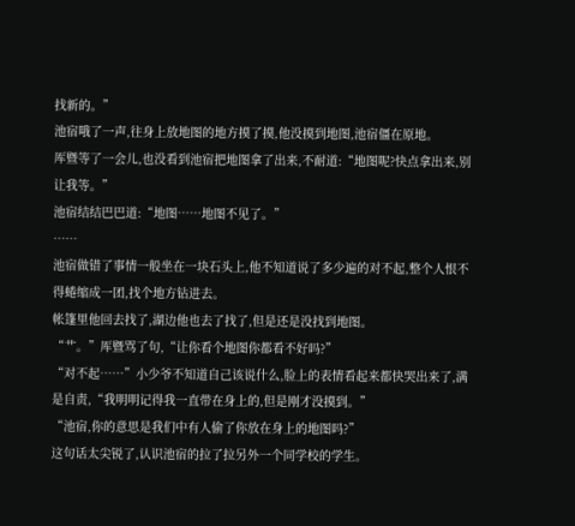找新的。”
池宿哦了一声,往身上放地图的地方摸了摸,他没摸到地图,池宿僵在原地。
厍暨等了一会儿,也没看到池宿把地图拿了出来,不耐道:“地图呢?快点拿出来,别让我等。”
池宿结结巴巴道:“地图……地图不见了。”
……
池宿做错了事情一般坐在一块石头上,他不知道说了多少遍的对不起,整个人恨不得蜷缩成一团,找个地方钻进去。
帐篷里他回去找了,湖边他也去了找了,但是还是没找到地图。
“艹。”厍暨骂了句,“让你看个地图你都看不好吗?”
“对不起……”小少爷不知道自己该说什么,脸上的表情看起来都快哭出来了,满是自责,“我明明记得我一直带在身上的,但是刚才没摸到。”
“池宿,你的意思是我们中有人偷了你放在身上的地图吗?”
这句话太尖锐了,认识池宿的拉了拉另外一个同学校的学生。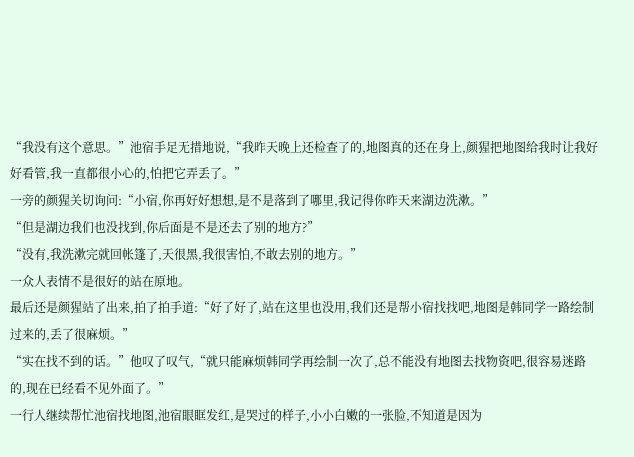“我没有这个意思。”池宿手足无措地说,“我昨天晚上还检查了的,地图真的还在身上,颜猩把地图给我时让我好好看管,我一直都很小心的,怕把它弄丢了。”
一旁的颜猩关切询问:“小宿,你再好好想想,是不是落到了哪里,我记得你昨天来湖边洗漱。”
“但是湖边我们也没找到,你后面是不是还去了别的地方?”
“没有,我洗漱完就回帐篷了,天很黑,我很害怕,不敢去别的地方。”
一众人表情不是很好的站在原地。
最后还是颜猩站了出来,拍了拍手道:“好了好了,站在这里也没用,我们还是帮小宿找找吧,地图是韩同学一路绘制过来的,丢了很麻烦。”
“实在找不到的话。”他叹了叹气,“就只能麻烦韩同学再绘制一次了,总不能没有地图去找物资吧,很容易迷路的,现在已经看不见外面了。”
一行人继续帮忙池宿找地图,池宿眼眶发红,是哭过的样子,小小白嫩的一张脸,不知道是因为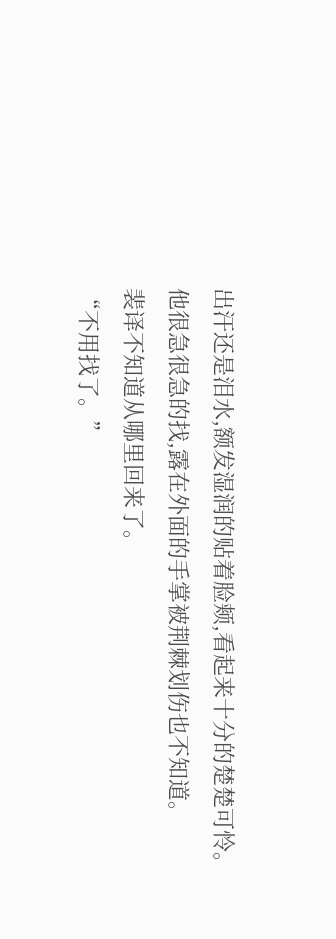出汗还是泪水,额发湿润的贴着脸颊,看起来十分的楚楚可怜。
他很急很急的找,露在外面的手掌被荆棘划伤也不知道。
裴译不知道从哪里回来了。
“不用找了。”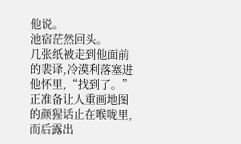他说。
池宿茫然回头。
几张纸被走到他面前的裴译,冷漠利落塞进他怀里,“找到了。”
正准备让人重画地图的颜猩话止在喉咙里,而后露出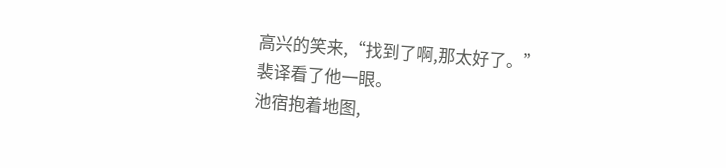高兴的笑来,“找到了啊,那太好了。”
裴译看了他一眼。
池宿抱着地图,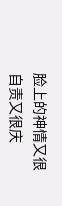脸上的神情又很自责又很庆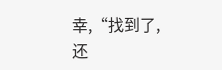幸,“找到了,还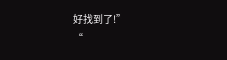好找到了!”
“